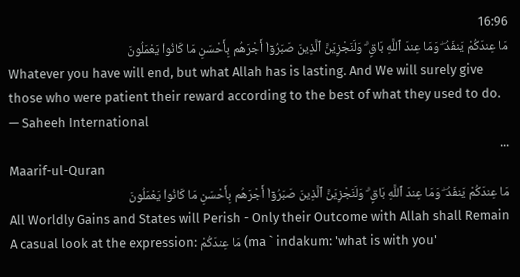16:96
مَا عِندَكُمْ يَنفَدُ ۖ وَمَا عِندَ ٱللَّهِ بَاقٍ ۗ وَلَنَجْزِيَنَّ ٱلَّذِينَ صَبَرُوٓا۟ أَجْرَهُم بِأَحْسَنِ مَا كَانُوا۟ يَعْمَلُونَ
Whatever you have will end, but what Allah has is lasting. And We will surely give those who were patient their reward according to the best of what they used to do.
— Saheeh International
...
Maarif-ul-Quran
مَا عِندَكُمْ يَنفَدُ ۖ وَمَا عِندَ ٱللَّهِ بَاقٍ ۗ وَلَنَجْزِيَنَّ ٱلَّذِينَ صَبَرُوٓا۟ أَجْرَهُم بِأَحْسَنِ مَا كَانُوا۟ يَعْمَلُونَ
All Worldly Gains and States will Perish - Only their Outcome with Allah shall Remain
A casual look at the expression: مَا عِندَكُمْ (ma ` indakum: 'what is with you'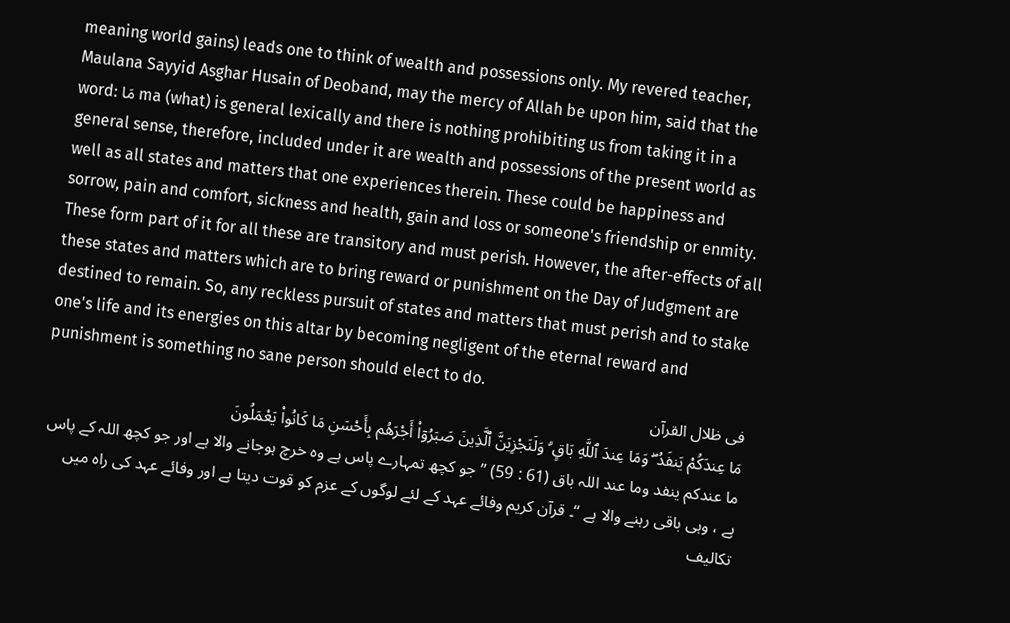meaning world gains) leads one to think of wealth and possessions only. My revered teacher, Maulana Sayyid Asghar Husain of Deoband, may the mercy of Allah be upon him, said that the word: مَا ma (what) is general lexically and there is nothing prohibiting us from taking it in a general sense, therefore, included under it are wealth and possessions of the present world as well as all states and matters that one experiences therein. These could be happiness and sorrow, pain and comfort, sickness and health, gain and loss or someone's friendship or enmity. These form part of it for all these are transitory and must perish. However, the after-effects of all these states and matters which are to bring reward or punishment on the Day of Judgment are destined to remain. So, any reckless pursuit of states and matters that must perish and to stake one's life and its energies on this altar by becoming negligent of the eternal reward and punishment is something no sane person should elect to do.
فی ظلال القرآن
مَا عِندَكُمْ يَنفَدُ ۖ وَمَا عِندَ ٱللَّهِ بَاقٍ ۗ وَلَنَجْزِيَنَّ ٱلَّذِينَ صَبَرُوٓا۟ أَجْرَهُم بِأَحْسَنِ مَا كَانُوا۟ يَعْمَلُونَ
ما عندکم ینفد وما عند اللہ باق (61 : 59) ” جو کچھ تمہارے پاس ہے وہ خرچ ہوجانے والا ہے اور جو کچھ اللہ کے پاس ہے ، وہی باقی رہنے والا ہے “۔ قرآن کریم وفائے عہد کے لئے لوگوں کے عزم کو قوت دیتا ہے اور وفائے عہد کی راہ میں تکالیف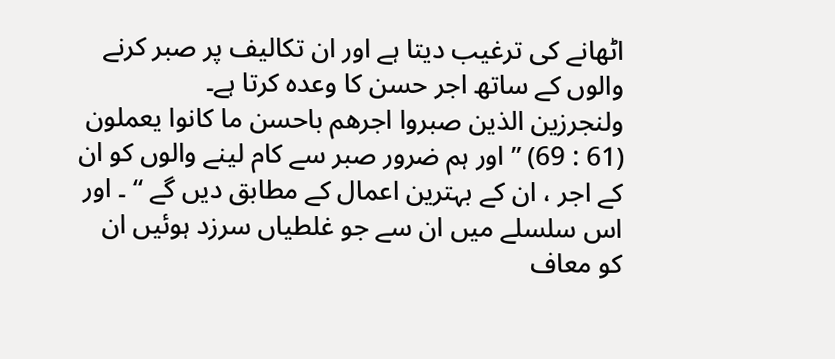اٹھانے کی ترغیب دیتا ہے اور ان تکالیف پر صبر کرنے والوں کے ساتھ اجر حسن کا وعدہ کرتا ہے۔
ولنجرزین الذین صبروا اجرھم باحسن ما کانوا یعملون (61 : 69) ” اور ہم ضرور صبر سے کام لینے والوں کو ان کے اجر ، ان کے بہترین اعمال کے مطابق دیں گے “ ۔ اور اس سلسلے میں ان سے جو غلطیاں سرزد ہوئیں ان کو معاف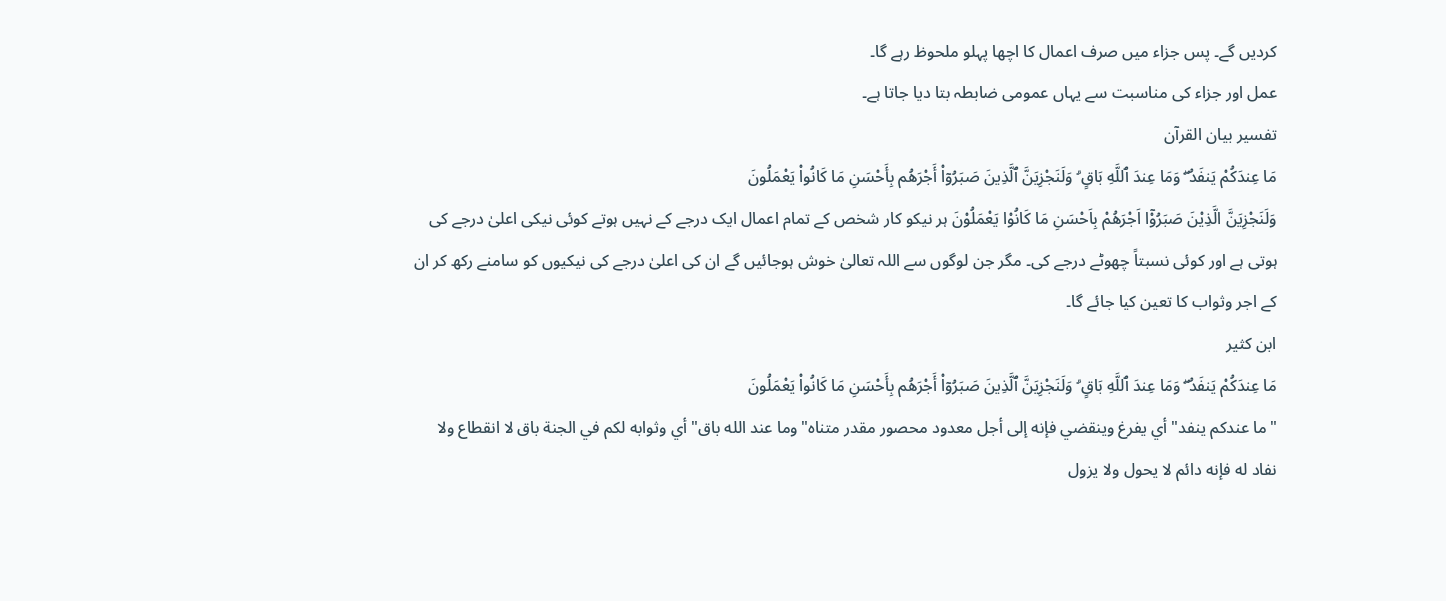کردیں گے۔ پس جزاء میں صرف اعمال کا اچھا پہلو ملحوظ رہے گا۔
عمل اور جزاء کی مناسبت سے یہاں عمومی ضابطہ بتا دیا جاتا ہے۔
تفسیر بیان القرآن
مَا عِندَكُمْ يَنفَدُ ۖ وَمَا عِندَ ٱللَّهِ بَاقٍ ۗ وَلَنَجْزِيَنَّ ٱلَّذِينَ صَبَرُوٓا۟ أَجْرَهُم بِأَحْسَنِ مَا كَانُوا۟ يَعْمَلُونَ
وَلَنَجْزِيَنَّ الَّذِيْنَ صَبَرُوْٓا اَجْرَهُمْ بِاَحْسَنِ مَا كَانُوْا يَعْمَلُوْنَ ہر نیکو کار شخص کے تمام اعمال ایک درجے کے نہیں ہوتے کوئی نیکی اعلیٰ درجے کی ہوتی ہے اور کوئی نسبتاً چھوٹے درجے کی۔ مگر جن لوگوں سے اللہ تعالیٰ خوش ہوجائیں گے ان کی اعلیٰ درجے کی نیکیوں کو سامنے رکھ کر ان کے اجر وثواب کا تعین کیا جائے گا۔
ابن كثير
مَا عِندَكُمْ يَنفَدُ ۖ وَمَا عِندَ ٱللَّهِ بَاقٍ ۗ وَلَنَجْزِيَنَّ ٱلَّذِينَ صَبَرُوٓا۟ أَجْرَهُم بِأَحْسَنِ مَا كَانُوا۟ يَعْمَلُونَ
"ما عندكم ينفد" أي يفرغ وينقضي فإنه إلى أجل معدود محصور مقدر متناه"وما عند الله باق" أي وثوابه لكم في الجنة باق لا انقطاع ولا نفاد له فإنه دائم لا يحول ولا يزول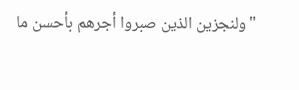"ولنجزين الذين صبروا أجرهم بأحسن ما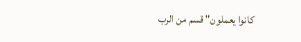كانوا يعملون" قسم من الرب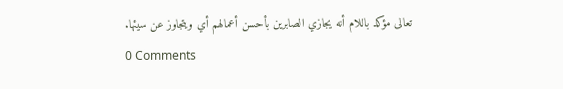تعالى مؤكد باللام أنه يجازي الصابرين بأحسن أعمالهم أي ويتجاوز عن سيئها.
0 Comments